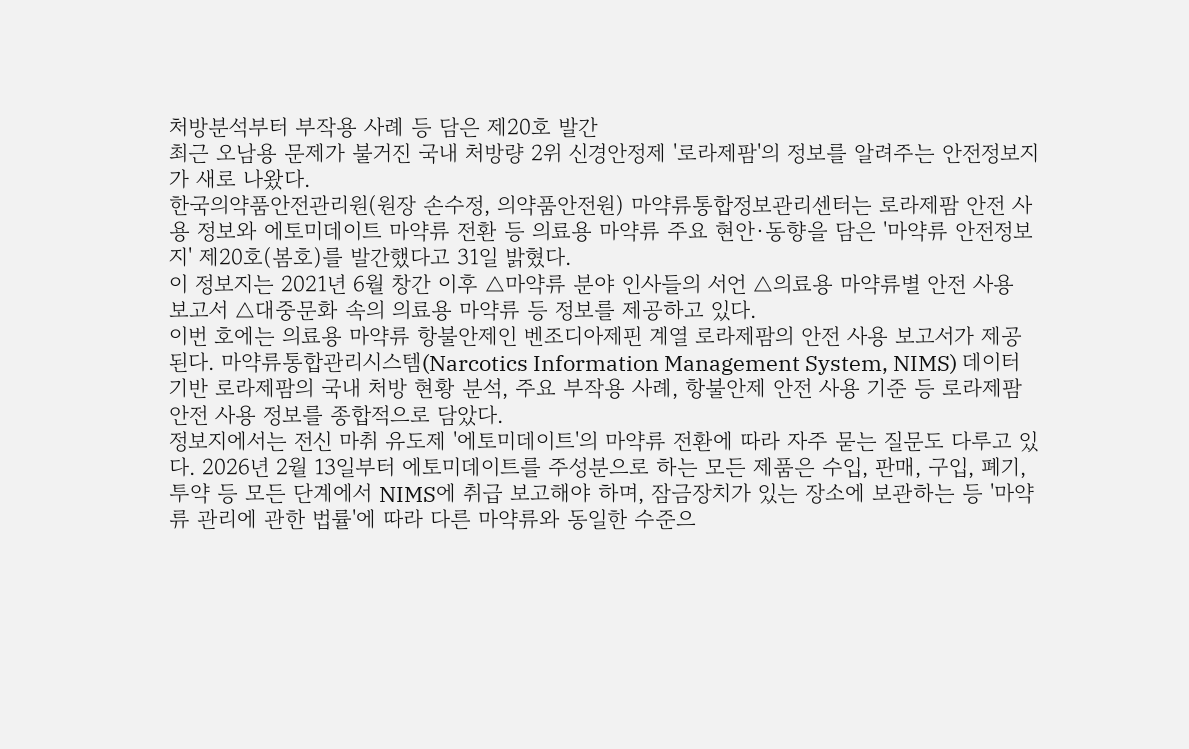처방분석부터 부작용 사례 등 담은 제20호 발간
최근 오남용 문제가 불거진 국내 처방량 2위 신경안정제 '로라제팜'의 정보를 알려주는 안전정보지가 새로 나왔다.
한국의약품안전관리원(원장 손수정, 의약품안전원) 마약류통합정보관리센터는 로라제팜 안전 사용 정보와 에토미데이트 마약류 전환 등 의료용 마약류 주요 현안·동향을 담은 '마약류 안전정보지' 제20호(봄호)를 발간했다고 31일 밝혔다.
이 정보지는 2021년 6월 창간 이후 △마약류 분야 인사들의 서언 △의료용 마약류별 안전 사용 보고서 △대중문화 속의 의료용 마약류 등 정보를 제공하고 있다.
이번 호에는 의료용 마약류 항불안제인 벤조디아제핀 계열 로라제팜의 안전 사용 보고서가 제공된다. 마약류통합관리시스템(Narcotics Information Management System, NIMS) 데이터 기반 로라제팜의 국내 처방 현황 분석, 주요 부작용 사례, 항불안제 안전 사용 기준 등 로라제팜 안전 사용 정보를 종합적으로 담았다.
정보지에서는 전신 마취 유도제 '에토미데이트'의 마약류 전환에 따라 자주 묻는 질문도 다루고 있다. 2026년 2월 13일부터 에토미데이트를 주성분으로 하는 모든 제품은 수입, 판매, 구입, 폐기, 투약 등 모든 단계에서 NIMS에 취급 보고해야 하며, 잠금장치가 있는 장소에 보관하는 등 '마약류 관리에 관한 법률'에 따라 다른 마약류와 동일한 수준으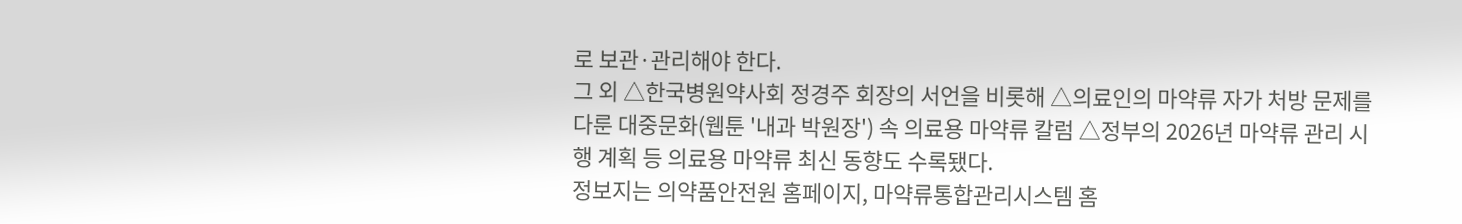로 보관·관리해야 한다.
그 외 △한국병원약사회 정경주 회장의 서언을 비롯해 △의료인의 마약류 자가 처방 문제를 다룬 대중문화(웹툰 '내과 박원장') 속 의료용 마약류 칼럼 △정부의 2026년 마약류 관리 시행 계획 등 의료용 마약류 최신 동향도 수록됐다.
정보지는 의약품안전원 홈페이지, 마약류통합관리시스템 홈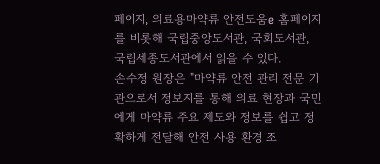페이지, 의료용마약류 안전도움e 홈페이지를 비롯해 국립중앙도서관, 국회도서관, 국립세종도서관에서 읽을 수 있다.
손수정 원장은 "마약류 안전 관리 전문 기관으로서 정보지를 통해 의료 현장과 국민에게 마약류 주요 제도와 정보를 쉽고 정확하게 전달해 안전 사용 환경 조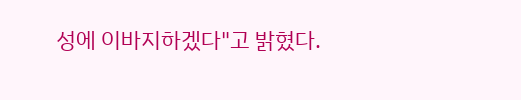성에 이바지하겠다"고 밝혔다.